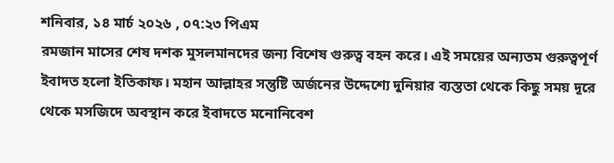শনিবার, ১৪ মার্চ ২০২৬ , ০৭:২৩ পিএম
রমজান মাসের শেষ দশক মুসলমানদের জন্য বিশেষ গুরুত্ব বহন করে। এই সময়ের অন্যতম গুরুত্বপূর্ণ ইবাদত হলো ইতিকাফ। মহান আল্লাহর সন্তুষ্টি অর্জনের উদ্দেশ্যে দুনিয়ার ব্যস্ততা থেকে কিছু সময় দূরে থেকে মসজিদে অবস্থান করে ইবাদতে মনোনিবেশ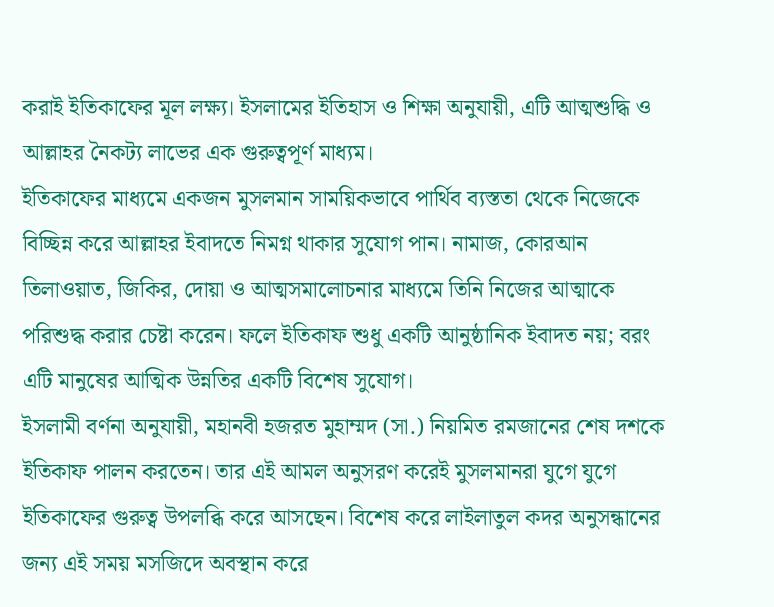করাই ইতিকাফের মূল লক্ষ্য। ইসলামের ইতিহাস ও শিক্ষা অনুযায়ী, এটি আত্মশুদ্ধি ও আল্লাহর নৈকট্য লাভের এক গুরুত্বপূর্ণ মাধ্যম।
ইতিকাফের মাধ্যমে একজন মুসলমান সাময়িকভাবে পার্থিব ব্যস্ততা থেকে নিজেকে বিচ্ছিন্ন করে আল্লাহর ইবাদতে নিমগ্ন থাকার সুযোগ পান। নামাজ, কোরআন তিলাওয়াত, জিকির, দোয়া ও আত্মসমালোচনার মাধ্যমে তিনি নিজের আত্মাকে পরিশুদ্ধ করার চেষ্টা করেন। ফলে ইতিকাফ শুধু একটি আনুষ্ঠানিক ইবাদত নয়; বরং এটি মানুষের আত্মিক উন্নতির একটি বিশেষ সুযোগ।
ইসলামী বর্ণনা অনুযায়ী, মহানবী হজরত মুহাম্মদ (সা.) নিয়মিত রমজানের শেষ দশকে ইতিকাফ পালন করতেন। তার এই আমল অনুসরণ করেই মুসলমানরা যুগে যুগে ইতিকাফের গুরুত্ব উপলব্ধি করে আসছেন। বিশেষ করে লাইলাতুল কদর অনুসন্ধানের জন্য এই সময় মসজিদে অবস্থান করে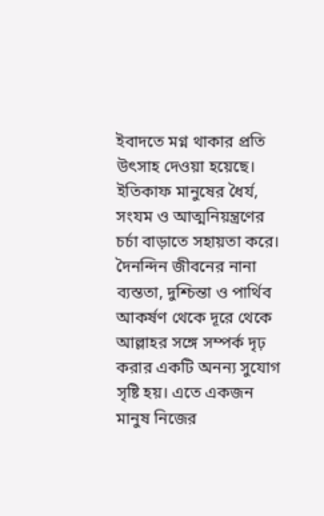ইবাদতে মগ্ন থাকার প্রতি উৎসাহ দেওয়া হয়েছে।
ইতিকাফ মানুষের ধৈর্য, সংযম ও আত্মনিয়ন্ত্রণের চর্চা বাড়াতে সহায়তা করে। দৈনন্দিন জীবনের নানা ব্যস্ততা, দুশ্চিন্তা ও পার্থিব আকর্ষণ থেকে দূরে থেকে আল্লাহর সঙ্গে সম্পর্ক দৃঢ় করার একটি অনন্য সুযোগ সৃষ্টি হয়। এতে একজন মানুষ নিজের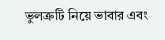ভুলত্রুটি নিয়ে ভাবার এবং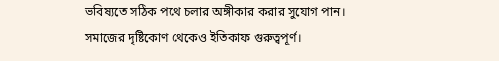ভবিষ্যতে সঠিক পথে চলার অঙ্গীকার করার সুযোগ পান।
সমাজের দৃষ্টিকোণ থেকেও ইতিকাফ গুরুত্বপূর্ণ।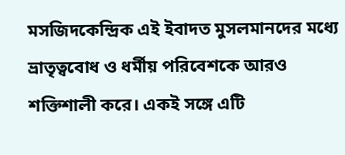মসজিদকেন্দ্রিক এই ইবাদত মুসলমানদের মধ্যে ভ্রাতৃত্ববোধ ও ধর্মীয় পরিবেশকে আরও শক্তিশালী করে। একই সঙ্গে এটি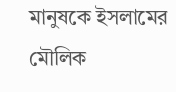মানুষকে ইসলামের মৌলিক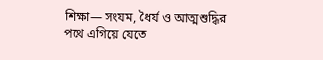শিক্ষা— সংযম, ধৈর্য ও আত্মশুদ্ধির পথে এগিয়ে যেতে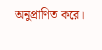অনুপ্রাণিত করে।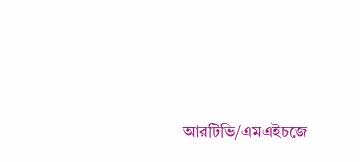আরটিভি/এমএইচজে